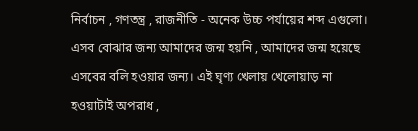নির্বাচন , গণতন্ত্র , রাজনীতি - অনেক উচ্চ পর্যায়ের শব্দ এগুলো। এসব বোঝার জন্য আমাদের জন্ম হয়নি , আমাদের জন্ম হয়েছে এসবের বলি হওয়ার জন্য। এই ঘৃণ্য খেলায় খেলোয়াড় না হওয়াটাই অপরাধ ,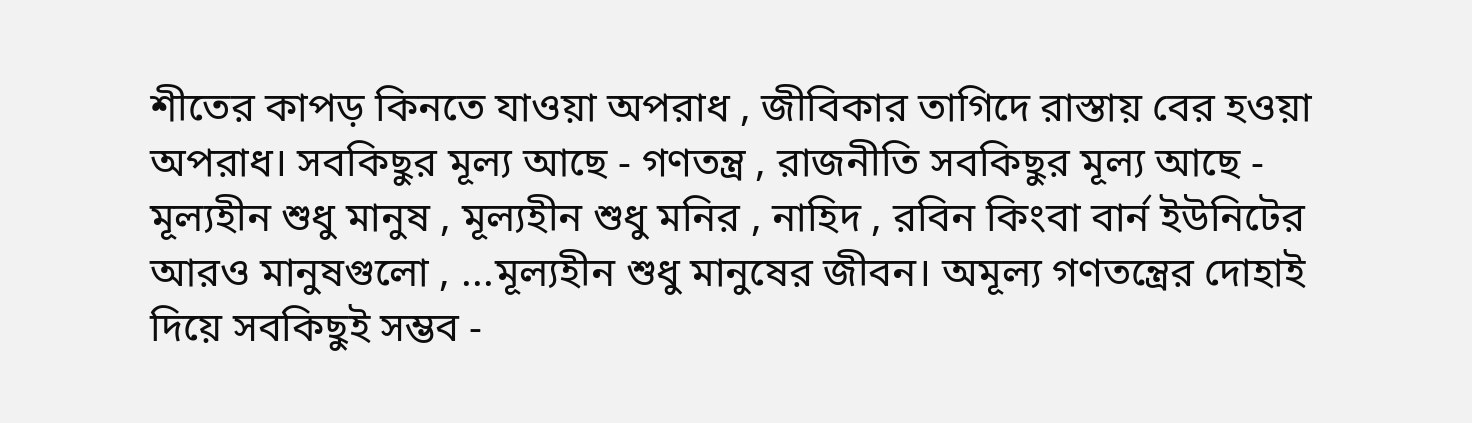শীতের কাপড় কিনতে যাওয়া অপরাধ , জীবিকার তাগিদে রাস্তায় বের হওয়া অপরাধ। সবকিছুর মূল্য আছে - গণতন্ত্র , রাজনীতি সবকিছুর মূল্য আছে - মূল্যহীন শুধু মানুষ , মূল্যহীন শুধু মনির , নাহিদ , রবিন কিংবা বার্ন ইউনিটের আরও মানুষগুলো , ...মূল্যহীন শুধু মানুষের জীবন। অমূল্য গণতন্ত্রের দোহাই দিয়ে সবকিছুই সম্ভব -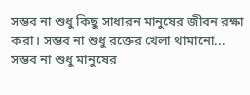সম্ভব না শুধু কিছু সাধারন মানুষের জীবন রক্ষা করা। সম্ভব না শুধু রক্তের খেলা থামানো... সম্ভব না শুধু মানুষের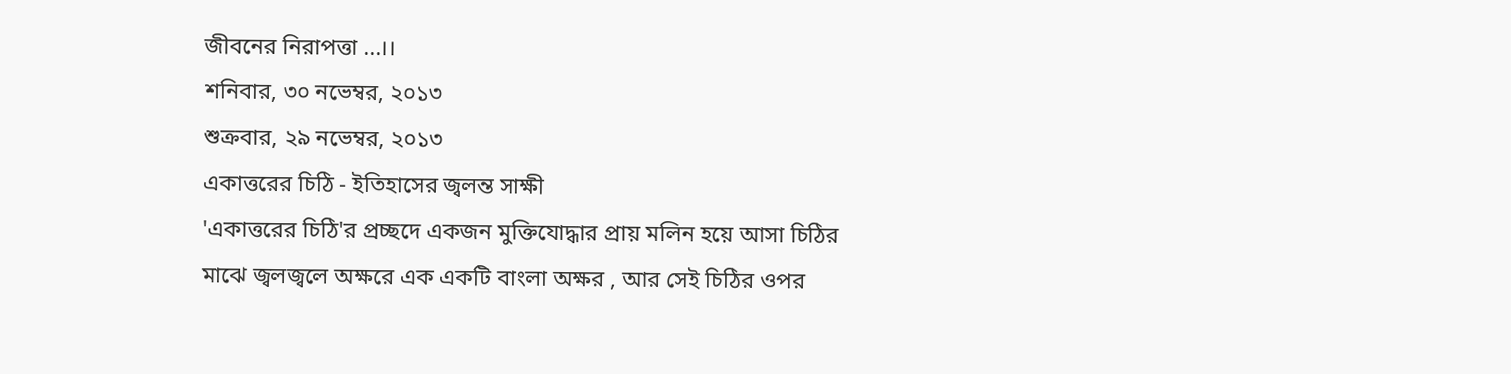জীবনের নিরাপত্তা ...।।
শনিবার, ৩০ নভেম্বর, ২০১৩
শুক্রবার, ২৯ নভেম্বর, ২০১৩
একাত্তরের চিঠি - ইতিহাসের জ্বলন্ত সাক্ষী
'একাত্তরের চিঠি'র প্রচ্ছদে একজন মুক্তিযোদ্ধার প্রায় মলিন হয়ে আসা চিঠির মাঝে জ্বলজ্বলে অক্ষরে এক একটি বাংলা অক্ষর , আর সেই চিঠির ওপর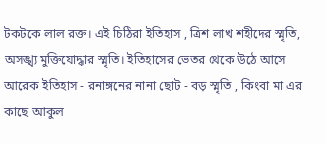টকটকে লাল রক্ত। এই চিঠিরা ইতিহাস , ত্রিশ লাখ শহীদের স্মৃতি, অসঙ্খ্য মুক্তিযোদ্ধার স্মৃতি। ইতিহাসের ভেতর থেকে উঠে আসে আরেক ইতিহাস - রনাঙ্গনের নানা ছোট - বড় স্মৃতি , কিংবা মা এর কাছে আকুল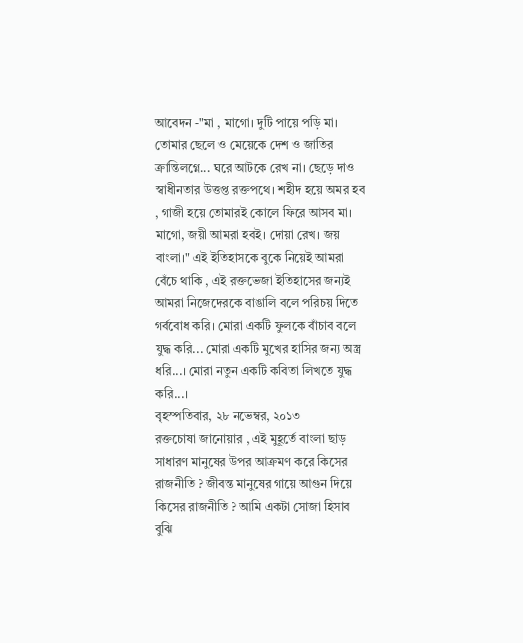আবেদন -"মা , মাগো। দুটি পায়ে পড়ি মা। তোমার ছেলে ও মেয়েকে দেশ ও জাতির ক্রান্তিলগ্নে... ঘরে আটকে রেখ না। ছেড়ে দাও স্বাধীনতার উত্তপ্ত রক্তপথে। শহীদ হয়ে অমর হব , গাজী হয়ে তোমারই কোলে ফিরে আসব মা। মাগো, জয়ী আমরা হবই। দোয়া রেখ। জয় বাংলা।" এই ইতিহাসকে বুকে নিয়েই আমরা বেঁচে থাকি , এই রক্তভেজা ইতিহাসের জন্যই আমরা নিজেদেরকে বাঙালি বলে পরিচয় দিতে গর্ববোধ করি। মোরা একটি ফুলকে বাঁচাব বলে যুদ্ধ করি... মোরা একটি মুখের হাসির জন্য অস্ত্র ধরি...। মোরা নতুন একটি কবিতা লিখতে যুদ্ধ করি...।
বৃহস্পতিবার, ২৮ নভেম্বর, ২০১৩
রক্তচোষা জানোয়ার , এই মুহূর্তে বাংলা ছাড়
সাধারণ মানুষের উপর আক্রমণ করে কিসের রাজনীতি ? জীবন্ত মানুষের গায়ে আগুন দিয়ে কিসের রাজনীতি ? আমি একটা সোজা হিসাব বুঝি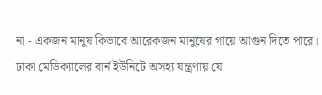না - একজন মানুষ কিভাবে আরেকজন মানুষের গায়ে আগুন দিতে পারে। ঢাকা মেডিক্যালের বার্ন ইউনিটে অসহ্য যন্ত্রণায় যে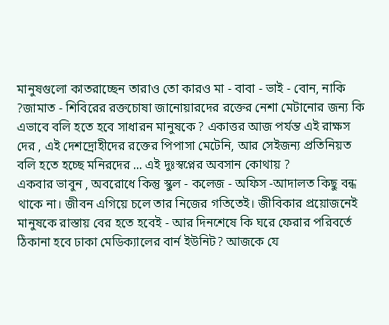মানুষগুলো কাতরাচ্ছেন তারাও তো কারও মা - বাবা - ভাই - বোন, নাকি ?জামাত - শিবিরের রক্তচোষা জানোয়ারদের রক্তের নেশা মেটানোর জন্য কি এভাবে বলি হতে হবে সাধারন মানুষকে ? একাত্তর আজ পর্যন্ত এই রাক্ষস দের , এই দেশদ্রোহীদের রক্তের পিপাসা মেটেনি, আর সেইজন্য প্রতিনিয়ত বলি হতে হচ্ছে মনিরদের ... এই দুঃস্বপ্নের অবসান কোথায় ?
একবার ভাবুন , অবরোধে কিন্তু স্কুল - কলেজ - অফিস -আদালত কিছু বন্ধ থাকে না। জীবন এগিয়ে চলে তার নিজের গতিতেই। জীবিকার প্রয়োজনেই মানুষকে রাস্তায় বের হতে হবেই - আর দিনশেষে কি ঘরে ফেরার পরিবর্তে ঠিকানা হবে ঢাকা মেডিক্যালের বার্ন ইউনিট? আজকে যে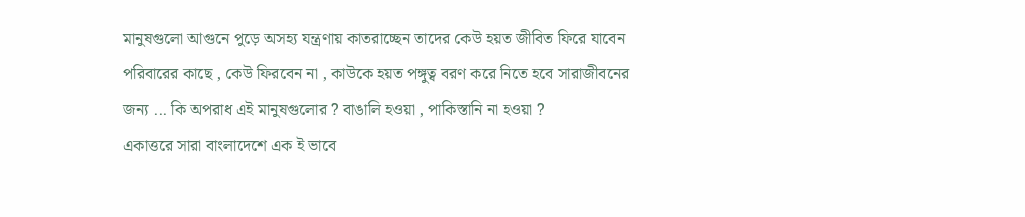মানুষগুলো আগুনে পুড়ে অসহ্য যন্ত্রণায় কাতরাচ্ছেন তাদের কেউ হয়ত জীবিত ফিরে যাবেন পরিবারের কাছে , কেউ ফিরবেন না , কাউকে হয়ত পঙ্গুত্ব বরণ করে নিতে হবে সারাজীবনের জন্য ... কি অপরাধ এই মানুষগুলোর ? বাঙালি হওয়া , পাকিস্তানি না হওয়া ?
একাত্তরে সারা বাংলাদেশে এক ই ভাবে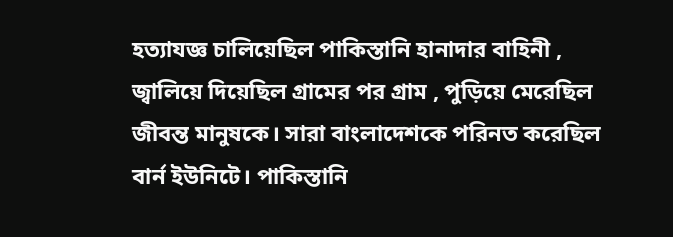হত্যাযজ্ঞ চালিয়েছিল পাকিস্তানি হানাদার বাহিনী , জ্বালিয়ে দিয়েছিল গ্রামের পর গ্রাম , পুড়িয়ে মেরেছিল জীবন্ত মানুষকে। সারা বাংলাদেশকে পরিনত করেছিল বার্ন ইউনিটে। পাকিস্তানি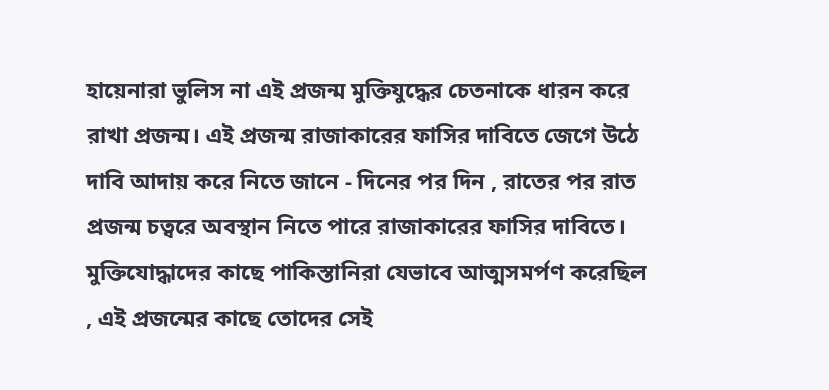হায়েনারা ভুলিস না এই প্রজন্ম মুক্তিযুদ্ধের চেতনাকে ধারন করে রাখা প্রজন্ম। এই প্রজন্ম রাজাকারের ফাসির দাবিতে জেগে উঠে দাবি আদায় করে নিতে জানে - দিনের পর দিন , রাতের পর রাত প্রজন্ম চত্বরে অবস্থান নিতে পারে রাজাকারের ফাসির দাবিতে। মুক্তিযোদ্ধাদের কাছে পাকিস্তানিরা যেভাবে আত্মসমর্পণ করেছিল , এই প্রজন্মের কাছে তোদের সেই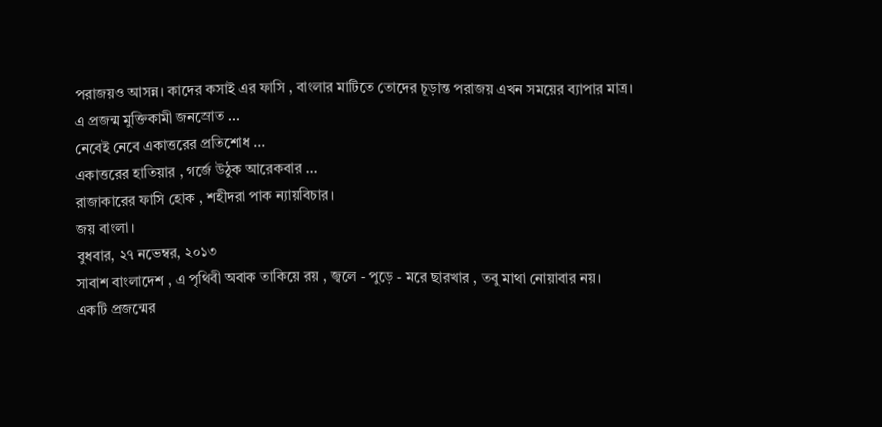পরাজয়ও আসন্ন। কাদের কসাই এর ফাসি , বাংলার মাটিতে তোদের চূড়ান্ত পরাজয় এখন সময়ের ব্যাপার মাত্র।
এ প্রজন্ম মুক্তিকামী জনস্রোত ...
নেবেই নেবে একাত্তরের প্রতিশোধ ...
একাত্তরের হাতিয়ার , গর্জে উঠুক আরেকবার ...
রাজাকারের ফাসি হোক , শহীদরা পাক ন্যায়বিচার।
জয় বাংলা।
বুধবার, ২৭ নভেম্বর, ২০১৩
সাবাশ বাংলাদেশ , এ পৃথিবী অবাক তাকিয়ে রয় , জ্বলে - পুড়ে - মরে ছারখার , তবু মাথা নোয়াবার নয়।
একটি প্রজন্মের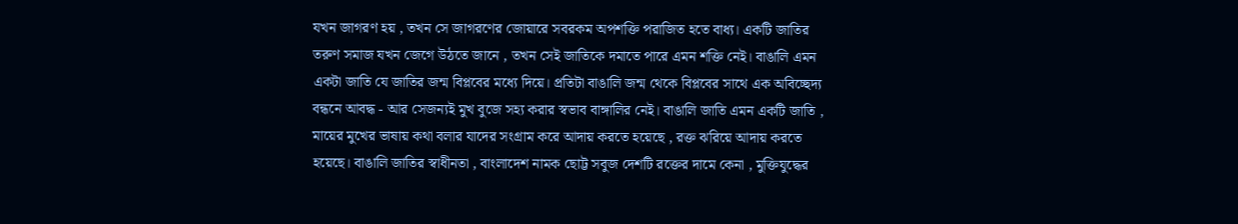যখন জাগরণ হয় , তখন সে জাগরণের জোয়ারে সবরকম অপশক্তি পরাজিত হতে বাধ্য। একটি জাতির তরুণ সমাজ যখন জেগে উঠতে জানে , তখন সেই জাতিকে দমাতে পারে এমন শক্তি নেই। বাঙালি এমন একটা জাতি যে জাতির জন্ম বিপ্লবের মধ্যে দিয়ে। প্রতিটা বাঙালি জন্ম থেকে বিপ্লবের সাথে এক অবিচ্ছেদ্য বন্ধনে আবদ্ধ - আর সেজন্যই মুখ বুজে সহ্য করার স্বভাব বাঙ্গালির নেই। বাঙালি জাতি এমন একটি জাতি , মায়ের মুখের ভাষায় কথা বলার যাদের সংগ্রাম করে আদায় করতে হয়েছে , রক্ত ঝরিয়ে আদায় করতে হয়েছে। বাঙালি জাতির স্বাধীনতা , বাংলাদেশ নামক ছোট্ট সবুজ দেশটি রক্তের দামে কেনা , মুক্তিযুদ্ধের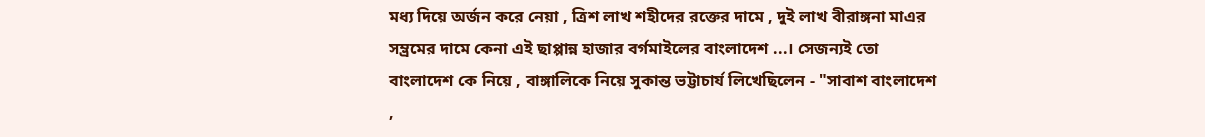মধ্য দিয়ে অর্জন করে নেয়া , ত্রিশ লাখ শহীদের রক্তের দামে , দুই লাখ বীরাঙ্গনা মাএর সম্ভ্রমের দামে কেনা এই ছাপ্পান্ন হাজার বর্গমাইলের বাংলাদেশ ...। সেজন্যই তো বাংলাদেশ কে নিয়ে , বাঙ্গালিকে নিয়ে সুকান্ত ভট্টাচার্য লিখেছিলেন - "সাবাশ বাংলাদেশ ,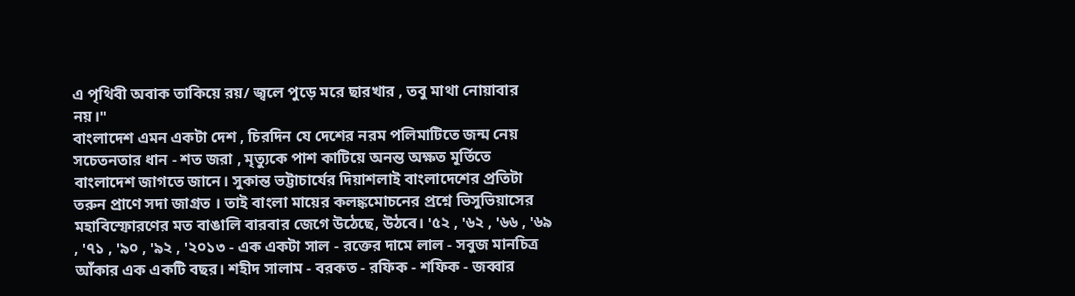এ পৃথিবী অবাক তাকিয়ে রয়/ জ্বলে পুড়ে মরে ছারখার , তবু মাথা নোয়াবার নয়।"
বাংলাদেশ এমন একটা দেশ , চিরদিন যে দেশের নরম পলিমাটিতে জন্ম নেয় সচেতনতার ধান - শত জরা , মৃত্যুকে পাশ কাটিয়ে অনন্ত অক্ষত মূর্তিতে বাংলাদেশ জাগতে জানে। সুকান্ত ভট্টাচার্যের দিয়াশলাই বাংলাদেশের প্রতিটা তরুন প্রাণে সদা জাগ্রত । তাই বাংলা মায়ের কলঙ্কমোচনের প্রশ্নে ভিসুভিয়াসের মহাবিস্ফোরণের মত বাঙালি বারবার জেগে উঠেছে, উঠবে। '৫২ , '৬২ , '৬৬ , '৬৯ , '৭১ , '৯০ , '৯২ , '২০১৩ - এক একটা সাল - রক্তের দামে লাল - সবুজ মানচিত্র আঁকার এক একটি বছর। শহীদ সালাম - বরকত - রফিক - শফিক - জব্বার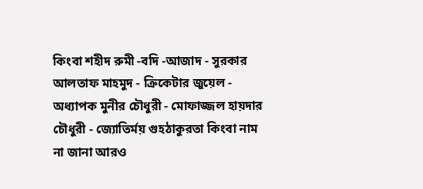কিংবা শহীদ রুমী -বদি -আজাদ - সুরকার আলতাফ মাহমুদ - ক্রিকেটার জুয়েল - অধ্যাপক মুনীর চৌধুরী - মোফাজ্জল হায়দার চৌধুরী - জ্যোতির্ময় গুহঠাকুরতা কিংবা নাম না জানা আরও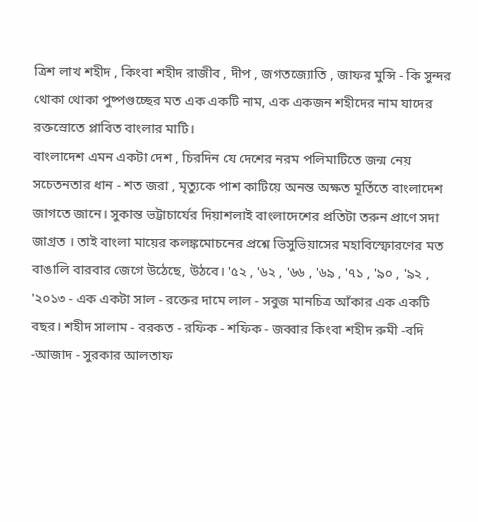ত্রিশ লাখ শহীদ , কিংবা শহীদ রাজীব , দীপ , জগতজ্যোতি , জাফর মুন্সি - কি সুন্দর থোকা থোকা পুষ্পগুচ্ছের মত এক একটি নাম, এক একজন শহীদের নাম যাদের রক্তস্রোতে প্লাবিত বাংলার মাটি।
বাংলাদেশ এমন একটা দেশ , চিরদিন যে দেশের নরম পলিমাটিতে জন্ম নেয় সচেতনতার ধান - শত জরা , মৃত্যুকে পাশ কাটিয়ে অনন্ত অক্ষত মূর্তিতে বাংলাদেশ জাগতে জানে। সুকান্ত ভট্টাচার্যের দিয়াশলাই বাংলাদেশের প্রতিটা তরুন প্রাণে সদা জাগ্রত । তাই বাংলা মায়ের কলঙ্কমোচনের প্রশ্নে ভিসুভিয়াসের মহাবিস্ফোরণের মত বাঙালি বারবার জেগে উঠেছে, উঠবে। '৫২ , '৬২ , '৬৬ , '৬৯ , '৭১ , '৯০ , '৯২ , '২০১৩ - এক একটা সাল - রক্তের দামে লাল - সবুজ মানচিত্র আঁকার এক একটি বছর। শহীদ সালাম - বরকত - রফিক - শফিক - জব্বার কিংবা শহীদ রুমী -বদি -আজাদ - সুরকার আলতাফ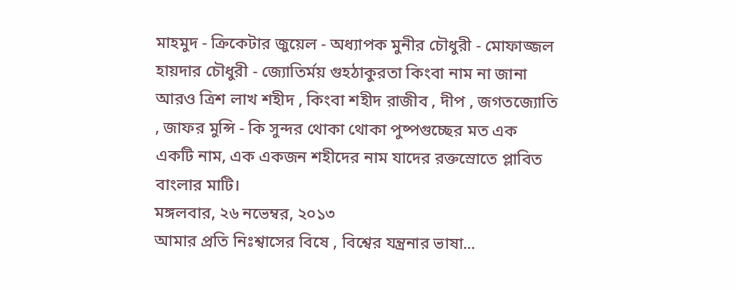মাহমুদ - ক্রিকেটার জুয়েল - অধ্যাপক মুনীর চৌধুরী - মোফাজ্জল হায়দার চৌধুরী - জ্যোতির্ময় গুহঠাকুরতা কিংবা নাম না জানা আরও ত্রিশ লাখ শহীদ , কিংবা শহীদ রাজীব , দীপ , জগতজ্যোতি , জাফর মুন্সি - কি সুন্দর থোকা থোকা পুষ্পগুচ্ছের মত এক একটি নাম, এক একজন শহীদের নাম যাদের রক্তস্রোতে প্লাবিত বাংলার মাটি।
মঙ্গলবার, ২৬ নভেম্বর, ২০১৩
আমার প্রতি নিঃশ্বাসের বিষে , বিশ্বের যন্ত্রনার ভাষা...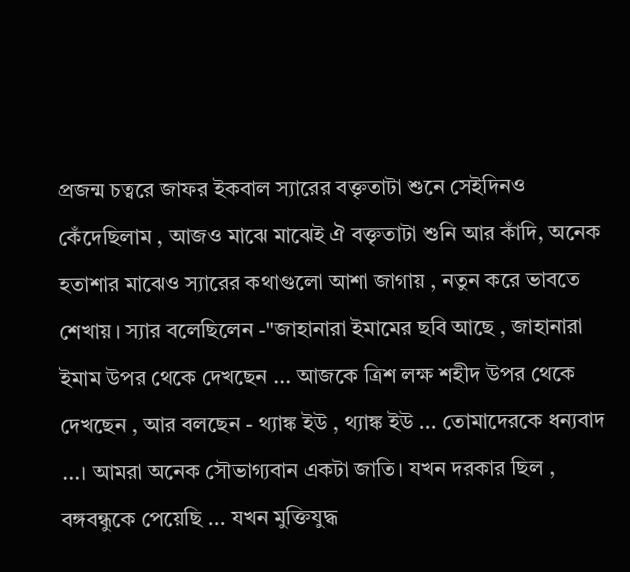প্রজন্ম চত্বরে জাফর ইকবাল স্যারের বক্তৃতাটা শুনে সেইদিনও কেঁদেছিলাম , আজও মাঝে মাঝেই ঐ বক্তৃতাটা শুনি আর কাঁদি, অনেক হতাশার মাঝেও স্যারের কথাগুলো আশা জাগায় , নতুন করে ভাবতে শেখায়। স্যার বলেছিলেন -"জাহানারা ইমামের ছবি আছে , জাহানারা ইমাম উপর থেকে দেখছেন ... আজকে ত্রিশ লক্ষ শহীদ উপর থেকে দেখছেন , আর বলছেন - থ্যাঙ্ক ইউ , থ্যাঙ্ক ইউ ... তোমাদেরকে ধন্যবাদ ...। আমরা অনেক সৌভাগ্যবান একটা জাতি। যখন দরকার ছিল , বঙ্গবন্ধুকে পেয়েছি ... যখন মুক্তিযুদ্ধ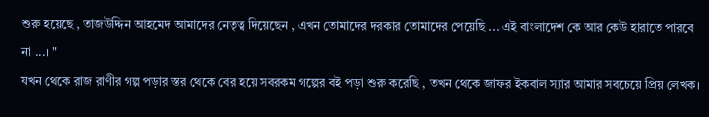শুরু হয়েছে , তাজউদ্দিন আহমেদ আমাদের নেতৃত্ব দিয়েছেন , এখন তোমাদের দরকার তোমাদের পেয়েছি ... এই বাংলাদেশ কে আর কেউ হারাতে পারবে না ...। "
যখন থেকে রাজ রাণীর গল্প পড়ার স্তর থেকে বের হয়ে সবরকম গল্পের বই পড়া শুরু করেছি , তখন থেকে জাফর ইকবাল স্যার আমার সবচেয়ে প্রিয় লেখক।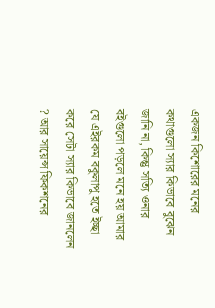একজন কিশোরের মনের কথাগুলো স্যার কিভাবে বুঝেন জানি না, কিন্তু সত্যি ওনার বইগুলো পড়লে মনে হয় আমার যে এইরকম বকুলাপু হতে ইচ্ছা করে সেটা স্যার কিভাবে জানলেন ? আর সায়েন্স ফিকশনের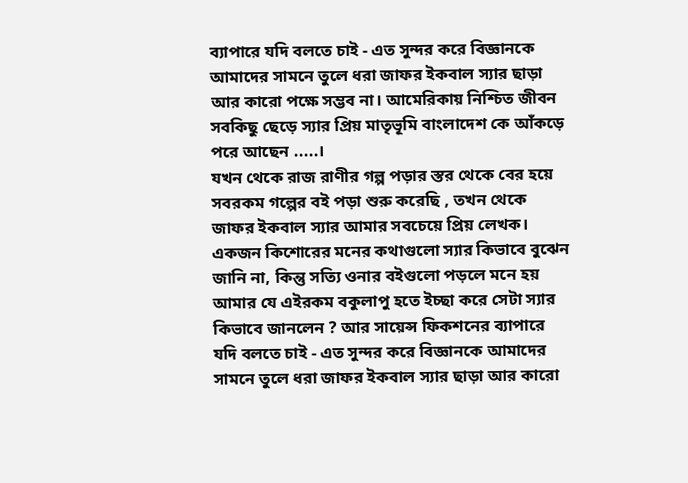ব্যাপারে যদি বলতে চাই - এত সুন্দর করে বিজ্ঞানকে আমাদের সামনে তুলে ধরা জাফর ইকবাল স্যার ছাড়া আর কারো পক্ষে সম্ভব না। আমেরিকায় নিশ্চিত জীবন সবকিছু ছেড়ে স্যার প্রিয় মাতৃভূমি বাংলাদেশ কে আঁকড়ে পরে আছেন .....।
যখন থেকে রাজ রাণীর গল্প পড়ার স্তর থেকে বের হয়ে সবরকম গল্পের বই পড়া শুরু করেছি , তখন থেকে জাফর ইকবাল স্যার আমার সবচেয়ে প্রিয় লেখক। একজন কিশোরের মনের কথাগুলো স্যার কিভাবে বুঝেন জানি না, কিন্তু সত্যি ওনার বইগুলো পড়লে মনে হয় আমার যে এইরকম বকুলাপু হতে ইচ্ছা করে সেটা স্যার কিভাবে জানলেন ? আর সায়েন্স ফিকশনের ব্যাপারে যদি বলতে চাই - এত সুন্দর করে বিজ্ঞানকে আমাদের সামনে তুলে ধরা জাফর ইকবাল স্যার ছাড়া আর কারো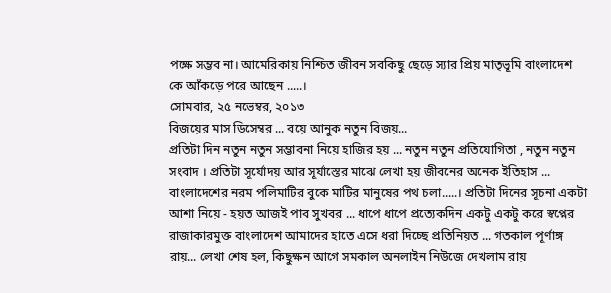পক্ষে সম্ভব না। আমেরিকায় নিশ্চিত জীবন সবকিছু ছেড়ে স্যার প্রিয় মাতৃভূমি বাংলাদেশ কে আঁকড়ে পরে আছেন .....।
সোমবার, ২৫ নভেম্বর, ২০১৩
বিজয়ের মাস ডিসেম্বর ... বয়ে আনুক নতুন বিজয়...
প্রতিটা দিন নতুন নতুন সম্ভাবনা নিয়ে হাজির হয় ... নতুন নতুন প্রতিযোগিতা , নতুন নতুন সংবাদ । প্রতিটা সূর্যোদয় আর সূর্যাস্তের মাঝে লেখা হয় জীবনের অনেক ইতিহাস ... বাংলাদেশের নরম পলিমাটির বুকে মাটির মানুষের পথ চলা.....। প্রতিটা দিনের সূচনা একটা আশা নিয়ে - হয়ত আজই পাব সুখবর ... ধাপে ধাপে প্রত্যেকদিন একটু একটু করে স্বপ্নের রাজাকারমুক্ত বাংলাদেশ আমাদের হাতে এসে ধরা দিচ্ছে প্রতিনিয়ত ... গতকাল পূর্ণাঙ্গ রায়... লেখা শেষ হল, কিছুক্ষন আগে সমকাল অনলাইন নিউজে দেখলাম রায়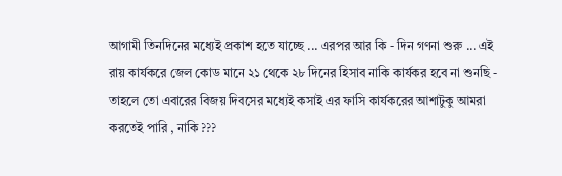আগামী তিনদিনের মধ্যেই প্রকাশ হতে যাচ্ছে ... এরপর আর কি - দিন গণনা শুরু ... এই রায় কার্যকরে জেল কোড মানে ২১ থেকে ২৮ দিনের হিসাব নাকি কার্যকর হবে না শুনছি - তাহলে তো এবারের বিজয় দিবসের মধ্যেই কসাই এর ফাসি কার্যকরের আশাটুকু আমরা করতেই পারি , নাকি ???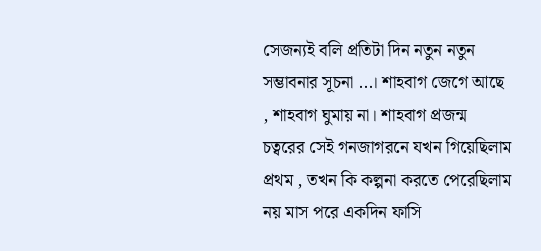সেজন্যই বলি প্রতিটা দিন নতুন নতুন সম্ভাবনার সূচনা ...। শাহবাগ জেগে আছে , শাহবাগ ঘুমায় না। শাহবাগ প্রজন্ম চত্বরের সেই গনজাগরনে যখন গিয়েছিলাম প্রথম , তখন কি কল্পনা করতে পেরেছিলাম নয় মাস পরে একদিন ফাসি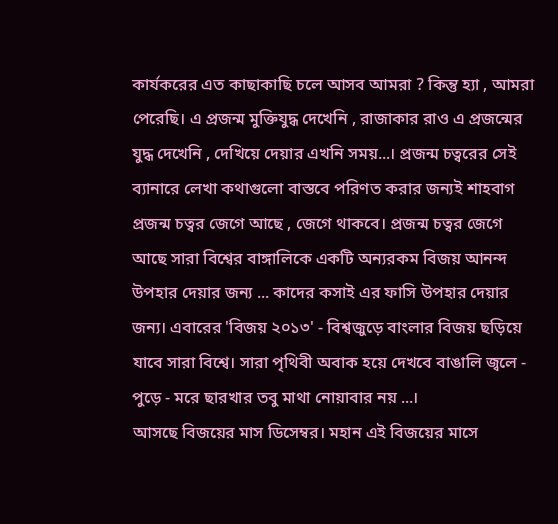কার্যকরের এত কাছাকাছি চলে আসব আমরা ? কিন্তু হ্যা , আমরা পেরেছি। এ প্রজন্ম মুক্তিযুদ্ধ দেখেনি , রাজাকার রাও এ প্রজন্মের যুদ্ধ দেখেনি , দেখিয়ে দেয়ার এখনি সময়...। প্রজন্ম চত্বরের সেই ব্যানারে লেখা কথাগুলো বাস্তবে পরিণত করার জন্যই শাহবাগ প্রজন্ম চত্বর জেগে আছে , জেগে থাকবে। প্রজন্ম চত্বর জেগে আছে সারা বিশ্বের বাঙ্গালিকে একটি অন্যরকম বিজয় আনন্দ উপহার দেয়ার জন্য ... কাদের কসাই এর ফাসি উপহার দেয়ার জন্য। এবারের 'বিজয় ২০১৩' - বিশ্বজুড়ে বাংলার বিজয় ছড়িয়ে যাবে সারা বিশ্বে। সারা পৃথিবী অবাক হয়ে দেখবে বাঙালি জ্বলে - পুড়ে - মরে ছারখার তবু মাথা নোয়াবার নয় ...।
আসছে বিজয়ের মাস ডিসেম্বর। মহান এই বিজয়ের মাসে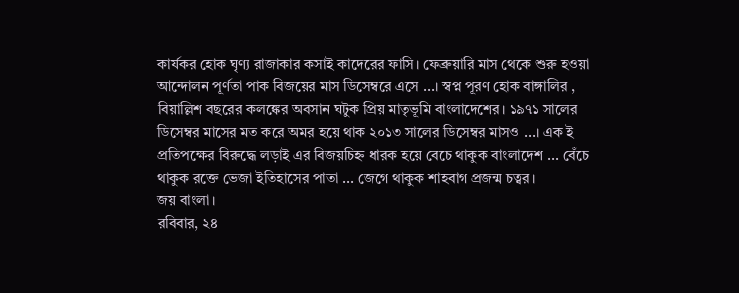কার্যকর হোক ঘৃণ্য রাজাকার কসাই কাদেরের ফাসি। ফেব্রুয়ারি মাস থেকে শুরু হওয়া আন্দোলন পূর্ণতা পাক বিজয়ের মাস ডিসেম্বরে এসে ...। স্বপ্ন পূরণ হোক বাঙ্গালির , বিয়াল্লিশ বছরের কলঙ্কের অবসান ঘটুক প্রিয় মাতৃভূমি বাংলাদেশের। ১৯৭১ সালের ডিসেম্বর মাসের মত করে অমর হয়ে থাক ২০১৩ সালের ডিসেম্বর মাসও ...। এক ই প্রতিপক্ষের বিরুদ্ধে লড়াই এর বিজয়চিহ্ন ধারক হয়ে বেচে থাকুক বাংলাদেশ ... বেঁচে থাকুক রক্তে ভেজা ইতিহাসের পাতা ... জেগে থাকুক শাহবাগ প্রজন্ম চত্বর।
জয় বাংলা।
রবিবার, ২৪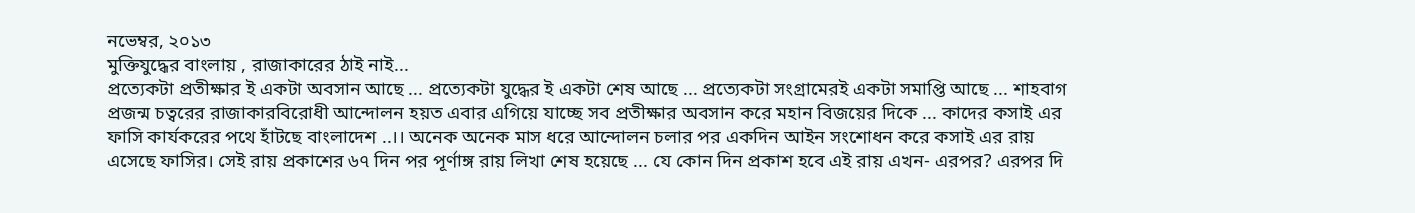নভেম্বর, ২০১৩
মুক্তিযুদ্ধের বাংলায় , রাজাকারের ঠাই নাই...
প্রত্যেকটা প্রতীক্ষার ই একটা অবসান আছে ... প্রত্যেকটা যুদ্ধের ই একটা শেষ আছে ... প্রত্যেকটা সংগ্রামেরই একটা সমাপ্তি আছে ... শাহবাগ প্রজন্ম চত্বরের রাজাকারবিরোধী আন্দোলন হয়ত এবার এগিয়ে যাচ্ছে সব প্রতীক্ষার অবসান করে মহান বিজয়ের দিকে ... কাদের কসাই এর ফাসি কার্যকরের পথে হাঁটছে বাংলাদেশ ..।। অনেক অনেক মাস ধরে আন্দোলন চলার পর একদিন আইন সংশোধন করে কসাই এর রায় এসেছে ফাসির। সেই রায় প্রকাশের ৬৭ দিন পর পূর্ণাঙ্গ রায় লিখা শেষ হয়েছে ... যে কোন দিন প্রকাশ হবে এই রায় এখন- এরপর? এরপর দি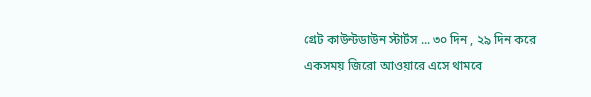গ্রেট কাউন্টডাউন স্টার্টস ... ৩০ দিন , ২৯ দিন করে একসময় জিরো আওয়ারে এসে থামবে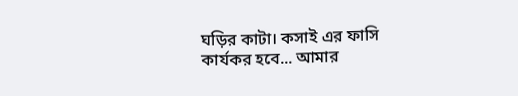ঘড়ির কাটা। কসাই এর ফাসি কার্যকর হবে... আমার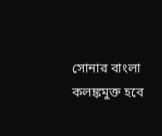সোনার বাংলা কলঙ্কমুক্ত হবে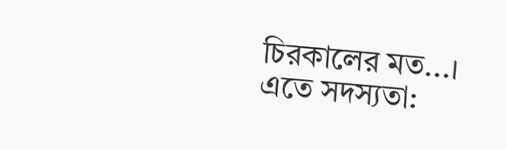চিরকালের মত...।
এতে সদস্যতা: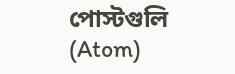পোস্টগুলি (Atom)